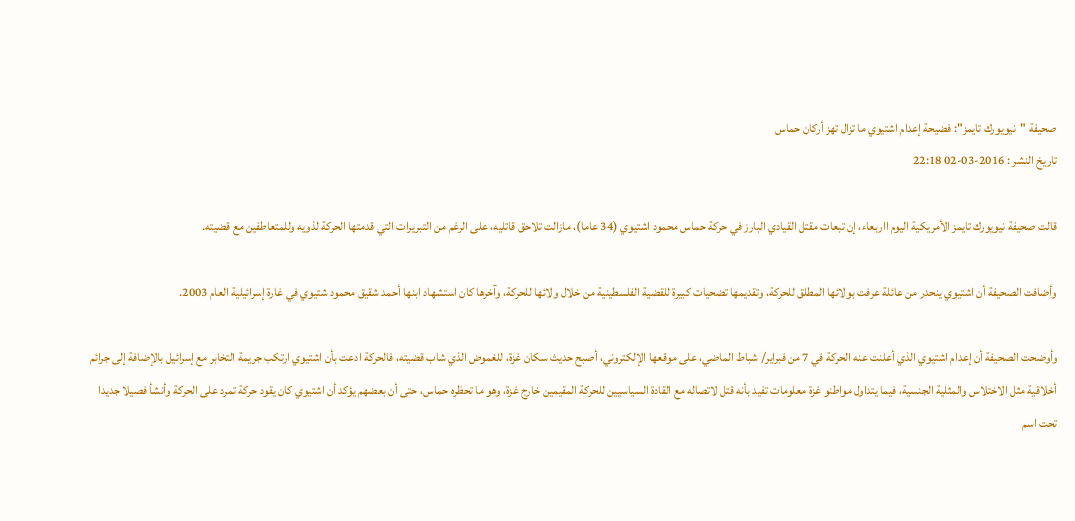صحيفة "نيويورك تايمز": فضيحة إعدام اشتيوي ما تزال تهز أركان حماس
تاريخ النشر : 2016-03-02 22:18

قالت صحيفة نيويورك تايمز الأمريكية اليوم ااربعاء، إن تبعات مقتل القيادي البارز في حركة حماس محمود اشتيوي (34 عاما)، مازالت تلاحق قاتليه، على الرغم من التبريرات التي قدمتها الحركة لذويه وللمتعاطفين مع قضيته.

وأضافت الصحيفة أن اشتيوي ينحدر من عائلة عرفت بولائها المطلق للحركة، وتقديمها تضحيات كبيرة للقضية الفلسطينية من خلال ولائها للحركة، وآخرها كان استشهاد ابنها أحمد شقيق محمود شتيوي في غارة إسرائيلية العام 2003.

وأوضحت الصحيفة أن إعدام اشتيوي الذي أعلنت عنه الحركة في 7 من فبراير/ شباط الماضي، على موقعها الإلكتروني، أصبح حديث سكان غزة، للغموض الذي شاب قضيته، فالحركة ادعت بأن اشتيوي ارتكب جريمة التخابر مع إسرائيل بالإضافة إلى جرائم أخلاقية مثل الاختلاس والمثلية الجنسية، فيما يتداول مواطنو غزة معلومات تفيد بأنه قتل لاتصاله مع القادة السياسيين للحركة المقيمين خارج غزة، وهو ما تحظره حماس، حتى أن بعضهم يؤكد أن اشتيوي كان يقود حركة تمرد على الحركة وأنشأ فصيلا جديدا تحت اسم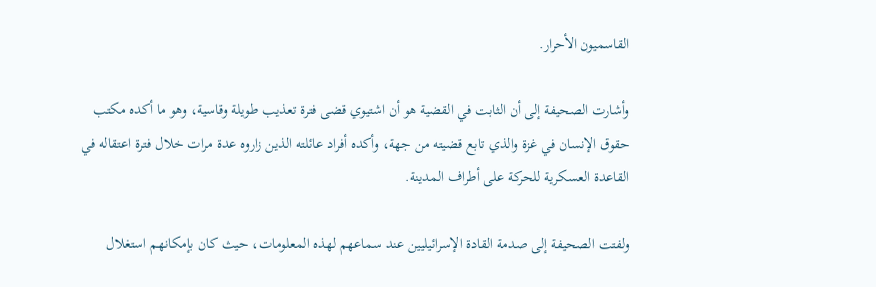القاسميون الأحرار.

وأشارت الصحيفة إلى أن الثابت في القضية هو أن اشتيوي قضى فترة تعذيب طويلة وقاسية، وهو ما أكده مكتب حقوق الإنسان في غزة والذي تابع قضيته من جهة، وأكده أفراد عائلته الذين زاروه عدة مرات خلال فترة اعتقاله في القاعدة العسكرية للحركة على أطراف المدينة.

ولفتت الصحيفة إلى صدمة القادة الإسرائيليين عند سماعهم لهذه المعلومات، حيث كان بإمكانهم استغلال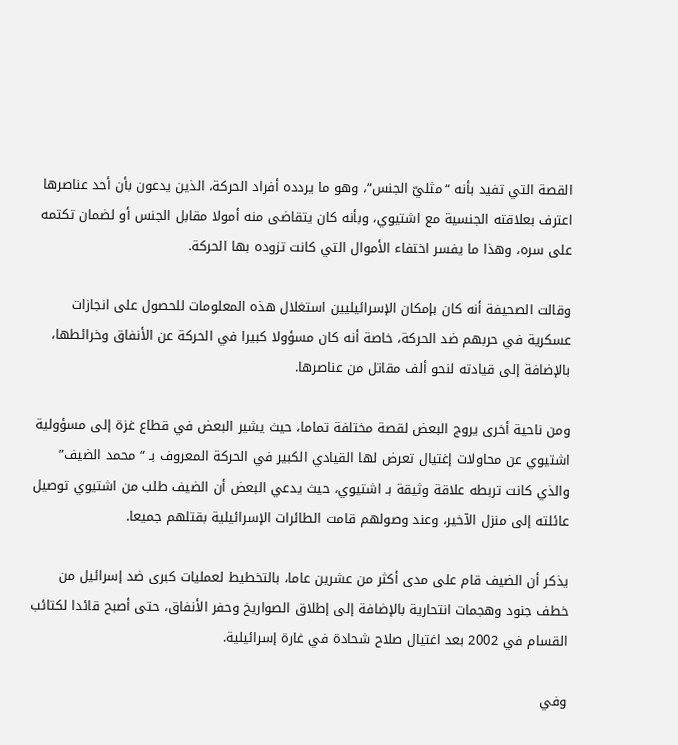القصة التي تفيد بأنه “مثليّ الجنس”، وهو ما يردده أفراد الحركة، الذين يدعون بأن أحد عناصرها اعترف بعلاقته الجنسية مع اشتيوي، وبأنه كان يتقاضى منه أمولا مقابل الجنس أو لضمان تكتمه على سره، وهذا ما يفسر اختفاء الأموال التي كانت تزوده بها الحركة.

وقالت الصحيفة أنه كان بإمكان الإسرائيليين استغلال هذه المعلومات للحصول على انجازات عسكرية في حربهم ضد الحركة، خاصة أنه كان مسؤولا كبيرا في الحركة عن الأنفاق وخرائطها، بالإضافة إلى قيادته لنحو ألف مقاتل من عناصرها.

ومن ناحية أخرى يروج البعض لقصة مختلفة تماما، حيث يشير البعض في قطاع غزة إلى مسؤولية اشتيوي عن محاولات إغتيال تعرض لها القيادي الكبير في الحركة المعروف بـ “محمد الضيف” والذي كانت تربطه علاقة وثيقة بـ اشتيوي، حيث يدعي البعض أن الضيف طلب من اشتيوي توصيل عائلته إلى منزل الآخير، وعند وصولهم قامت الطائرات الإسرائيلية بقتلهم جميعا.

يذكر أن الضيف قام على مدى أكثر من عشرين عاما، بالتخطيط لعمليات كبرى ضد إسرائيل من خطف جنود وهجمات انتحارية بالإضافة إلى إطلاق الصواريخ وحفر الأنفاق، حتى أصبح قائدا لكتائب القسام في 2002 بعد اغتيال صلاح شحادة في غارة إسرائيلية.

وفي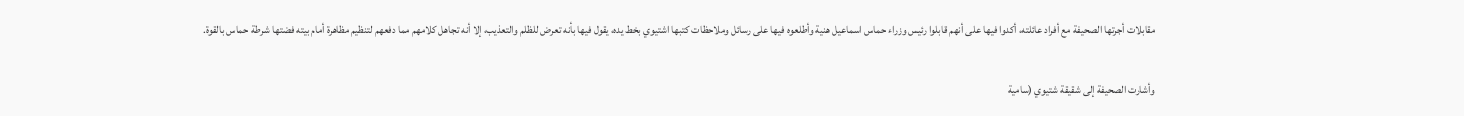مقابلات أجرتها الصحيفة مع أفراد عائلته، أكدوا فيها على أنهم قابلوا رئيس وزراء حماس اسماعيل هنية وأطلعوه فيها على رسائل وملاحظات كتبها اشتيوي بخط يده، يقول فيها بأنه تعرض للظلم والتعذيب، إلا أنه تجاهل كلامهم مما دفعهم لتنظيم مظاهرة أمام بيته فضتها شرطة حماس بالقوة.

وأشارت الصحيفة إلى شقيقة شتيوي (سامية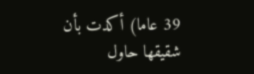39 عاما) أكدت بأن شقيقها حاول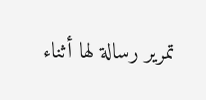تمرير رسالة لها أثناء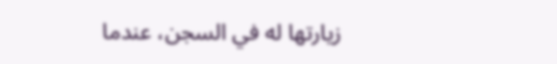زيارتها له في السجن، عندما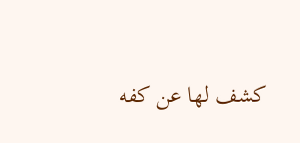كشف لها عن كفه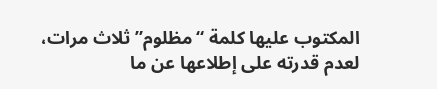المكتوب عليها كلمة “مظلوم” ثلاث مرات، لعدم قدرته على إطلاعها عن ما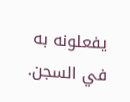يفعلونه به في السجن.